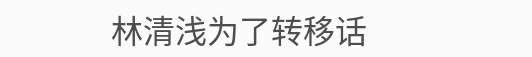林清浅为了转移话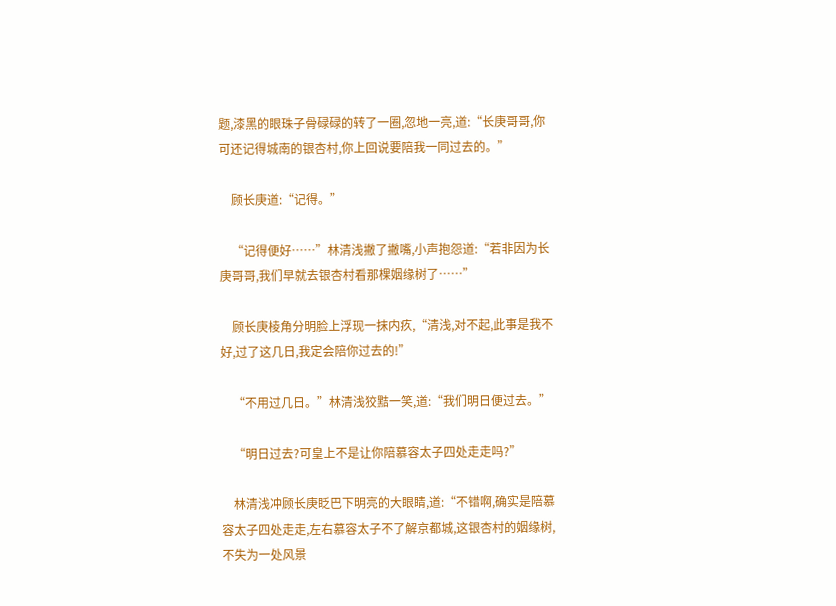题,漆黑的眼珠子骨碌碌的转了一圈,忽地一亮,道:“长庚哥哥,你可还记得城南的银杏村,你上回说要陪我一同过去的。”

    顾长庚道:“记得。”

    “记得便好……”林清浅撇了撇嘴,小声抱怨道:“若非因为长庚哥哥,我们早就去银杏村看那棵姻缘树了……”

    顾长庚棱角分明脸上浮现一抹内疚,“清浅,对不起,此事是我不好,过了这几日,我定会陪你过去的!”

    “不用过几日。”林清浅狡黠一笑,道:“我们明日便过去。”

    “明日过去?可皇上不是让你陪慕容太子四处走走吗?”

    林清浅冲顾长庚眨巴下明亮的大眼睛,道:“不错啊,确实是陪慕容太子四处走走,左右慕容太子不了解京都城,这银杏村的姻缘树,不失为一处风景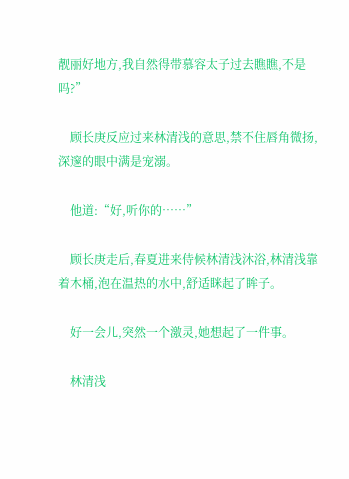靓丽好地方,我自然得带慕容太子过去瞧瞧,不是吗?”

    顾长庚反应过来林清浅的意思,禁不住唇角微扬,深邃的眼中满是宠溺。

    他道:“好,听你的……”

    顾长庚走后,春夏进来侍候林清浅沐浴,林清浅靠着木桶,泡在温热的水中,舒适眯起了眸子。

    好一会儿,突然一个激灵,她想起了一件事。

    林清浅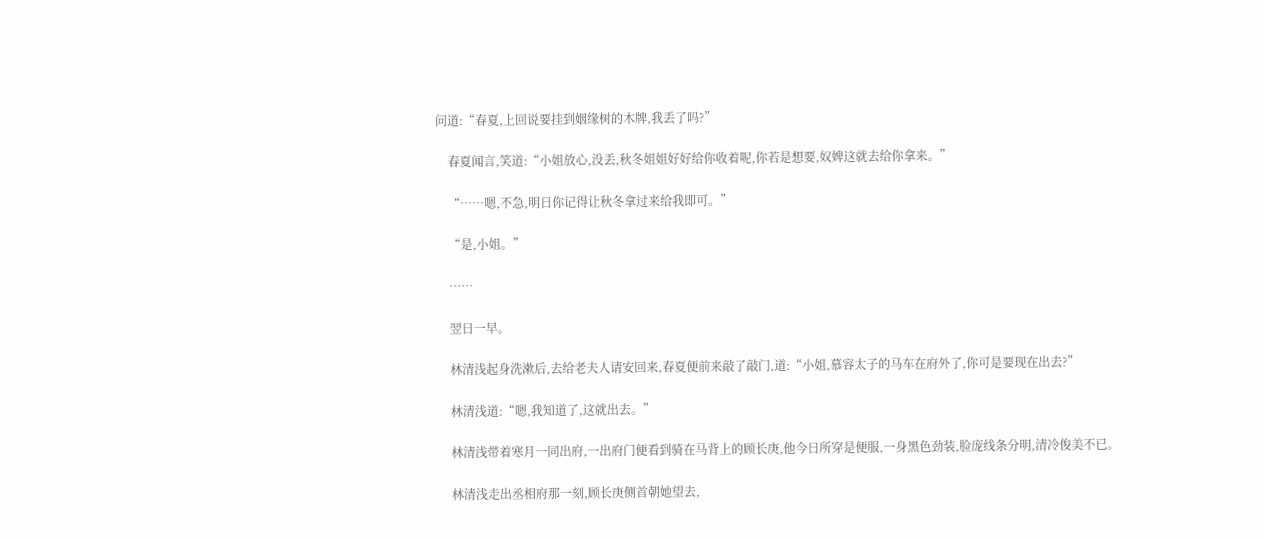问道:“春夏,上回说要挂到姻缘树的木牌,我丢了吗?”

    春夏闻言,笑道:“小姐放心,没丢,秋冬姐姐好好给你收着呢,你若是想要,奴婢这就去给你拿来。”

    “……嗯,不急,明日你记得让秋冬拿过来给我即可。”

    “是,小姐。”

    ……

    翌日一早。

    林清浅起身洗漱后,去给老夫人请安回来,春夏便前来敲了敲门,道:“小姐,慕容太子的马车在府外了,你可是要现在出去?”

    林清浅道:“嗯,我知道了,这就出去。”

    林清浅带着寒月一同出府,一出府门便看到骑在马背上的顾长庚,他今日所穿是便服,一身黑色劲装,脸庞线条分明,清冷俊美不已。

    林清浅走出丞相府那一刻,顾长庚侧首朝她望去,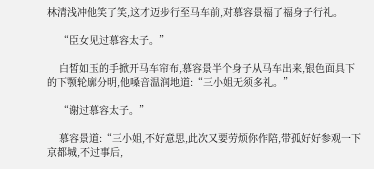林清浅冲他笑了笑,这才迈步行至马车前,对慕容景福了福身子行礼。

    “臣女见过慕容太子。”

    白皙如玉的手掀开马车帘布,慕容景半个身子从马车出来,银色面具下的下颚轮廓分明,他嗓音温润地道:“三小姐无须多礼。”

    “谢过慕容太子。”

    慕容景道:“三小姐,不好意思,此次又要劳烦你作陪,带孤好好参观一下京都城,不过事后,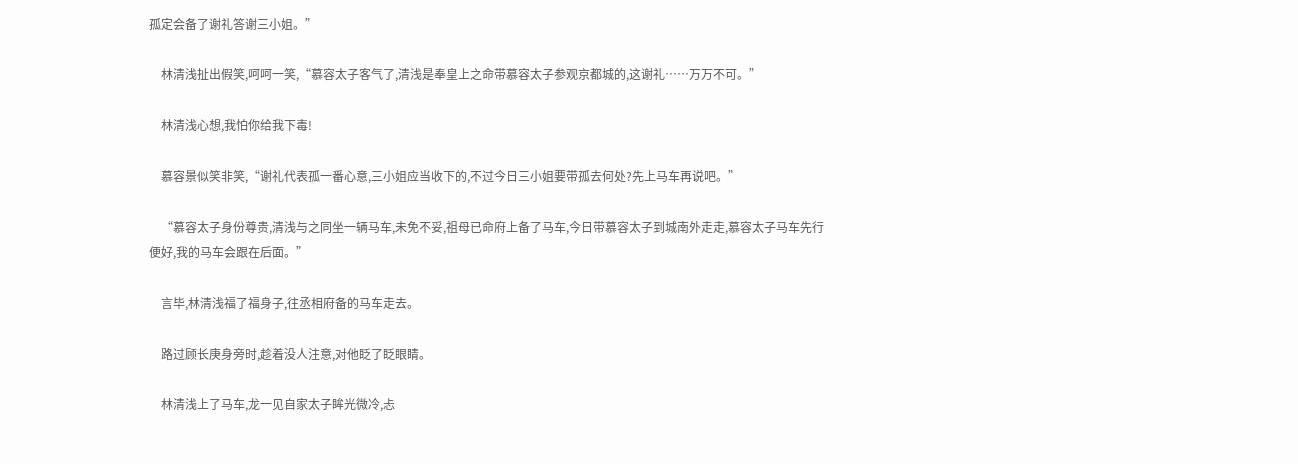孤定会备了谢礼答谢三小姐。”

    林清浅扯出假笑,呵呵一笑,“慕容太子客气了,清浅是奉皇上之命带慕容太子参观京都城的,这谢礼……万万不可。”

    林清浅心想,我怕你给我下毒!

    慕容景似笑非笑,“谢礼代表孤一番心意,三小姐应当收下的,不过今日三小姐要带孤去何处?先上马车再说吧。”

    “慕容太子身份尊贵,清浅与之同坐一辆马车,未免不妥,祖母已命府上备了马车,今日带慕容太子到城南外走走,慕容太子马车先行便好,我的马车会跟在后面。”

    言毕,林清浅福了福身子,往丞相府备的马车走去。

    路过顾长庚身旁时,趁着没人注意,对他眨了眨眼睛。

    林清浅上了马车,龙一见自家太子眸光微冷,忐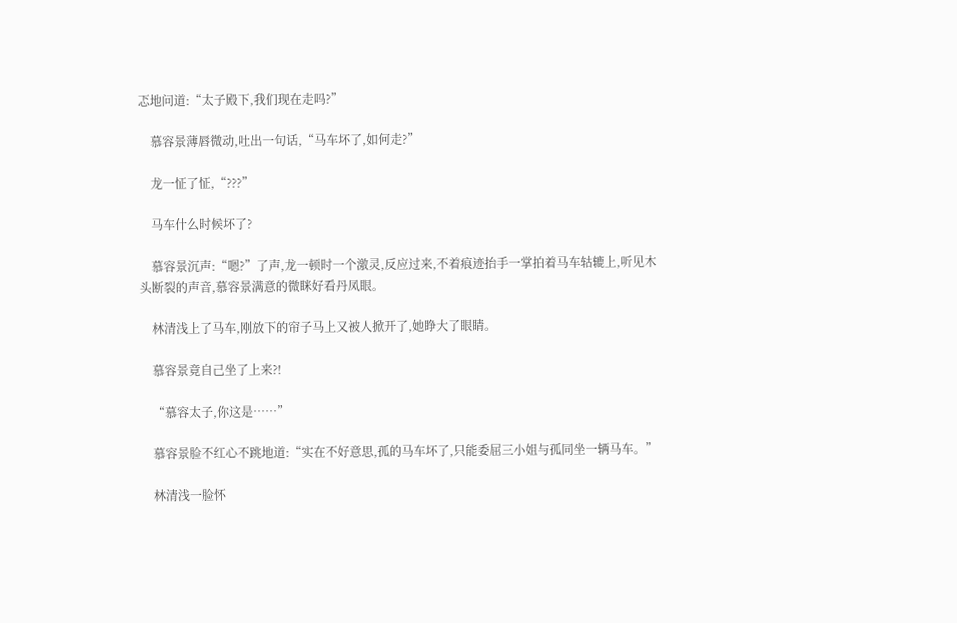忑地问道:“太子殿下,我们现在走吗?”

    慕容景薄唇微动,吐出一句话,“马车坏了,如何走?”

    龙一怔了怔,“???”

    马车什么时候坏了?

    慕容景沉声:“嗯?”了声,龙一顿时一个激灵,反应过来,不着痕迹抬手一掌拍着马车轱辘上,听见木头断裂的声音,慕容景满意的微眯好看丹凤眼。

    林清浅上了马车,刚放下的帘子马上又被人掀开了,她睁大了眼睛。

    慕容景竟自己坐了上来?!

    “慕容太子,你这是……”

    慕容景脸不红心不跳地道:“实在不好意思,孤的马车坏了,只能委屈三小姐与孤同坐一辆马车。”

    林清浅一脸怀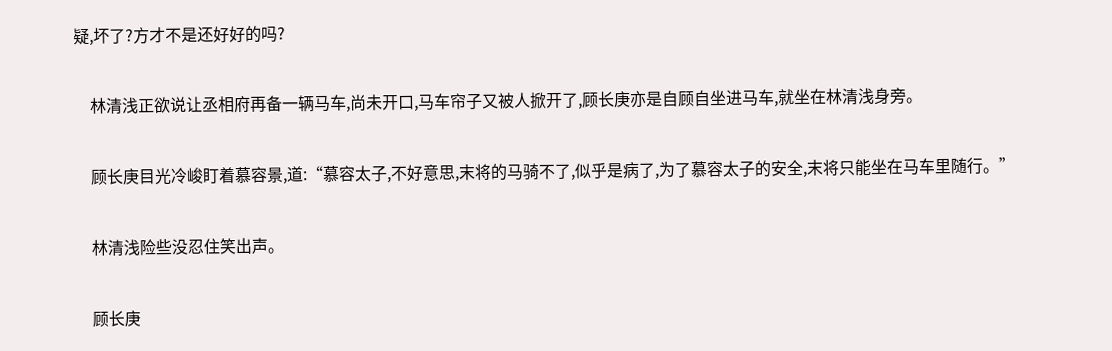疑,坏了?方才不是还好好的吗?

    林清浅正欲说让丞相府再备一辆马车,尚未开口,马车帘子又被人掀开了,顾长庚亦是自顾自坐进马车,就坐在林清浅身旁。

    顾长庚目光冷峻盯着慕容景,道:“慕容太子,不好意思,末将的马骑不了,似乎是病了,为了慕容太子的安全,末将只能坐在马车里随行。”

    林清浅险些没忍住笑出声。

    顾长庚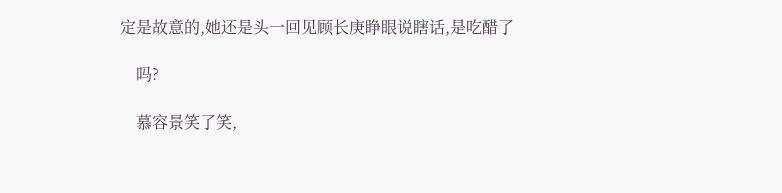定是故意的,她还是头一回见顾长庚睁眼说瞎话,是吃醋了

    吗?

    慕容景笑了笑,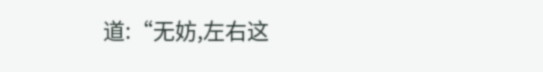道:“无妨,左右这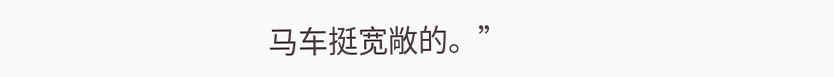马车挺宽敞的。”